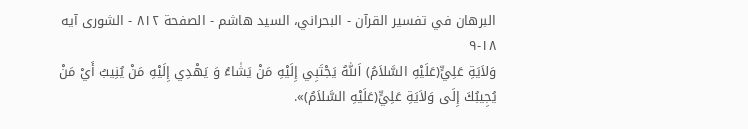البرهان في تفسير القرآن - البحراني، السيد هاشم - الصفحة ٨١٢ - الشورى آيه ١٨-٩
وَلاَيَةِ عَلِيٍّ(عَلَيْهِ السَّلاَمُ) اَللّٰهُ يَجْتَبِي إِلَيْهِ مَنْ يَشٰاءُ وَ يَهْدِي إِلَيْهِ مَنْ يُنِيبُ أَيْ مَنْ يُجِيبُكَ إِلَى وَلاَيَةِ عَلِيٍّ(عَلَيْهِ السَّلاَمُ)».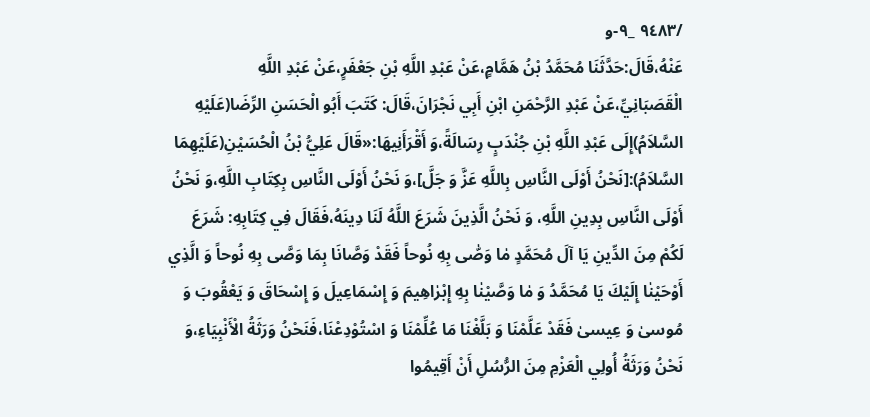/٩٤٨٣ _٩-و
عَنْهُ،قَالَ:حَدَّثَنَا مُحَمَّدُ بْنُ هَمَّامٍ،عَنْ عَبْدِ اللَّهِ بْنِ جَعْفَرٍ،عَنْ عَبْدِ اللَّهِ الْقَصَبَانِيِّ،عَنْ عَبْدِ الرَّحْمَنِ ابْنِ أَبِي نَجْرَانَ،قَالَ: كَتَبَ أَبُو الْحَسَنِ الرِّضَا(عَلَيْهِ السَّلاَمُ)إِلَى عَبْدِ اللَّهِ بْنِ جُنْدَبٍ رِسَالَةً،وَ أَقْرَأَنِيهَا:«قَالَ عَلِيُّ بْنُ الْحُسَيْنِ(عَلَيْهِمَا السَّلاَمُ):[نَحْنُ أَوْلَى النَّاسِ بِاللَّهِ عَزَّ وَ جَلَّ]،وَ نَحْنُ أَوْلَى النَّاسِ بِكِتَابِ اللَّهِ،وَ نَحْنُ أَوْلَى النَّاسِ بِدِينِ اللَّهِ، وَ نَحْنُ الَّذِينَ شَرَعَ اللَّهُ لَنَا دِينَهُ،فَقَالَ فِي كِتَابِهِ: شَرَعَ لَكُمْ مِنَ الدِّينِ يَا آلَ مُحَمَّدٍ مٰا وَصّٰى بِهِ نُوحاً فَقَدْ وَصَّانَا بِمَا وَصَّى بِهِ نُوحاً وَ الَّذِي أَوْحَيْنٰا إِلَيْكَ يَا مُحَمَّدُ وَ مٰا وَصَّيْنٰا بِهِ إِبْرٰاهِيمَ وَ إِسْمَاعِيلَ وَ إِسْحَاقَ وَ يَعْقُوبَ وَ مُوسىٰ وَ عِيسىٰ فَقَدْ عَلَّمْنَا وَ بَلَّغْنَا مَا عُلِّمْنَا وَ اسْتُوْدِعْنَا،فَنَحْنُ وَرَثَةُ الْأَنْبِيَاءِ،وَ نَحْنُ وَرَثَةُ أُولِي الْعَزْمِ مِنَ الرُّسُلِ أَنْ أَقِيمُوا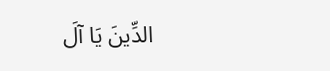الدِّينَ يَا آلَ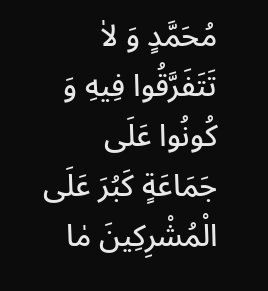مُحَمَّدٍ وَ لاٰ تَتَفَرَّقُوا فِيهِ وَ كُونُوا عَلَى جَمَاعَةٍ كَبُرَ عَلَى الْمُشْرِكِينَ مٰا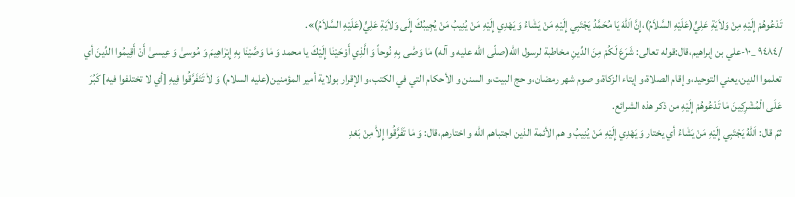تَدْعُوهُمْ إِلَيْهِ مِنْ وَلاَيَةِ عَلِيٍّ(عَلَيْهِ السَّلاَمُ)،إِنَّ اَللّٰهَ يَا مُحَمَّدُ يَجْتَبِي إِلَيْهِ مَنْ يَشٰاءُ وَ يَهْدِي إِلَيْهِ مَنْ يُنِيبُ مَنْ يُجِيبُكَ إِلَى وَلاَيَةِ عَلِيٍّ(عَلَيْهِ السَّلاَمُ)».
/٩٤٨٤ _١٠-علي بن إبراهيم،قال:قوله تعالى: شَرَعَ لَكُمْ مِنَ الدِّينِ مخاطبة لرسول اللّه(صلّى اللّه عليه و آله) مٰا وَصّٰى بِهِ نُوحاً وَ الَّذِي أَوْحَيْنٰا إِلَيْكَ يا محمد وَ مٰا وَصَّيْنٰا بِهِ إِبْرٰاهِيمَ وَ مُوسىٰ وَ عِيسىٰ أَنْ أَقِيمُوا الدِّينَ أي تعلموا الدين،يعني التوحيد،و إقام الصلاة،و إيتاء الزكاة،و صوم شهر رمضان،و حج البيت،و السنن و الأحكام التي في الكتب،و الإقرار بولاية أمير المؤمنين(عليه السلام) وَ لاٰ تَتَفَرَّقُوا فِيهِ [أي لا تختلفوا فيه] كَبُرَ عَلَى الْمُشْرِكِينَ مٰا تَدْعُوهُمْ إِلَيْهِ من ذكر هذه الشرائع.
ثمّ قال: اَللّٰهُ يَجْتَبِي إِلَيْهِ مَنْ يَشٰاءُ أي يختار وَ يَهْدِي إِلَيْهِ مَنْ يُنِيبُ و هم الأئمة الذين اجتباهم اللّه و اختارهم،قال: وَ مٰا تَفَرَّقُوا إِلاّٰ مِنْ بَعْدِ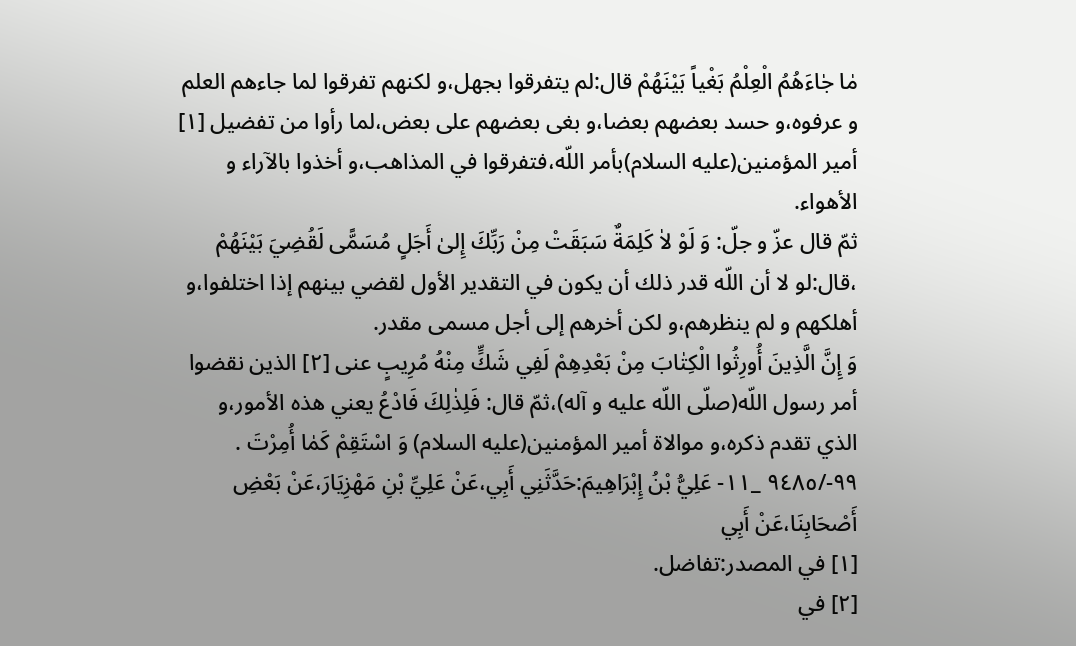مٰا جٰاءَهُمُ الْعِلْمُ بَغْياً بَيْنَهُمْ قال:لم يتفرقوا بجهل،و لكنهم تفرقوا لما جاءهم العلم و عرفوه،و حسد بعضهم بعضا،و بغى بعضهم على بعض،لما رأوا من تفضيل [١] أمير المؤمنين(عليه السلام)بأمر اللّه،فتفرقوا في المذاهب،و أخذوا بالآراء و الأهواء.
ثمّ قال عزّ و جلّ: وَ لَوْ لاٰ كَلِمَةٌ سَبَقَتْ مِنْ رَبِّكَ إِلىٰ أَجَلٍ مُسَمًّى لَقُضِيَ بَيْنَهُمْ ،قال:لو لا أن اللّه قدر ذلك أن يكون في التقدير الأول لقضي بينهم إذا اختلفوا،و أهلكهم و لم ينظرهم،و لكن أخرهم إلى أجل مسمى مقدر.
وَ إِنَّ الَّذِينَ أُورِثُوا الْكِتٰابَ مِنْ بَعْدِهِمْ لَفِي شَكٍّ مِنْهُ مُرِيبٍ عنى [٢] الذين نقضوا أمر رسول اللّه(صلّى اللّه عليه و آله)،ثمّ قال: فَلِذٰلِكَ فَادْعُ يعني هذه الأمور،و الذي تقدم ذكره،و موالاة أمير المؤمنين(عليه السلام) وَ اسْتَقِمْ كَمٰا أُمِرْتَ .
٩٩-/٩٤٨٥ _١١- عَلِيُّ بْنُ إِبْرَاهِيمَ:حَدَّثَنِي أَبِي،عَنْ عَلِيِّ بْنِ مَهْزِيَارَ،عَنْ بَعْضِ أَصْحَابِنَا،عَنْ أَبِي
[١] في المصدر:تفاضل.
[٢] في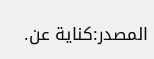المصدر:كناية عن.